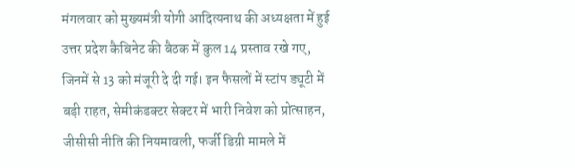मंगलवार को मुख्यमंत्री योगी आदित्यनाथ की अध्यक्षता में हुई उत्तर प्रदेश कैबिनेट की बैठक में कुल 14 प्रस्ताव रखे गए, जिनमें से 13 को मंजूरी दे दी गई। इन फैसलों में स्टांप ड्यूटी में बड़ी राहत, सेमीकंडक्टर सेक्टर में भारी निवेश को प्रोत्साहन, जीसीसी नीति की नियमावली, फर्जी डिग्री मामले में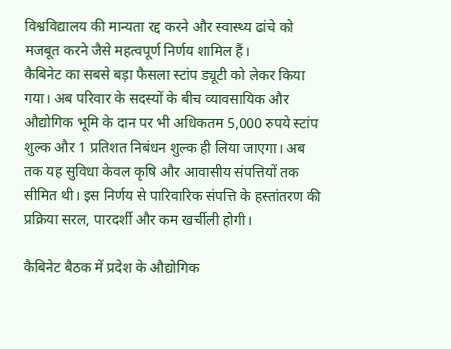विश्वविद्यालय की मान्यता रद्द करने और स्वास्थ्य ढांचे को मजबूत करने जैसे महत्वपूर्ण निर्णय शामिल हैं।
कैबिनेट का सबसे बड़ा फैसला स्टांप ड्यूटी को लेकर किया गया। अब परिवार के सदस्यों के बीच व्यावसायिक और औद्योगिक भूमि के दान पर भी अधिकतम 5,000 रुपये स्टांप शुल्क और 1 प्रतिशत निबंधन शुल्क ही लिया जाएगा। अब तक यह सुविधा केवल कृषि और आवासीय संपत्तियों तक सीमित थी। इस निर्णय से पारिवारिक संपत्ति के हस्तांतरण की प्रक्रिया सरल, पारदर्शी और कम खर्चीली होगी।

कैबिनेट बैठक में प्रदेश के औद्योगिक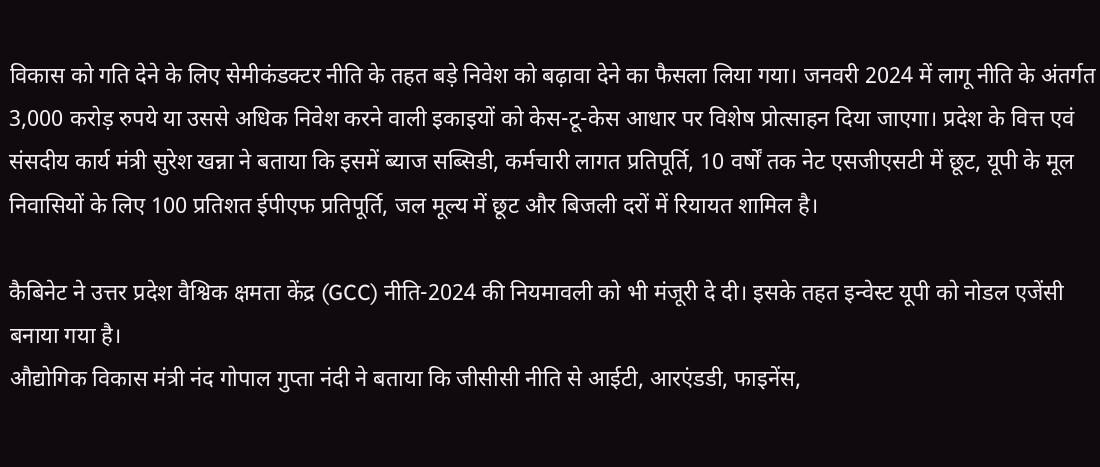विकास को गति देने के लिए सेमीकंडक्टर नीति के तहत बड़े निवेश को बढ़ावा देने का फैसला लिया गया। जनवरी 2024 में लागू नीति के अंतर्गत 3,000 करोड़ रुपये या उससे अधिक निवेश करने वाली इकाइयों को केस-टू-केस आधार पर विशेष प्रोत्साहन दिया जाएगा। प्रदेश के वित्त एवं संसदीय कार्य मंत्री सुरेश खन्ना ने बताया कि इसमें ब्याज सब्सिडी, कर्मचारी लागत प्रतिपूर्ति, 10 वर्षों तक नेट एसजीएसटी में छूट, यूपी के मूल निवासियों के लिए 100 प्रतिशत ईपीएफ प्रतिपूर्ति, जल मूल्य में छूट और बिजली दरों में रियायत शामिल है।

कैबिनेट ने उत्तर प्रदेश वैश्विक क्षमता केंद्र (GCC) नीति-2024 की नियमावली को भी मंजूरी दे दी। इसके तहत इन्वेस्ट यूपी को नोडल एजेंसी बनाया गया है।
औद्योगिक विकास मंत्री नंद गोपाल गुप्ता नंदी ने बताया कि जीसीसी नीति से आईटी, आरएंडडी, फाइनेंस,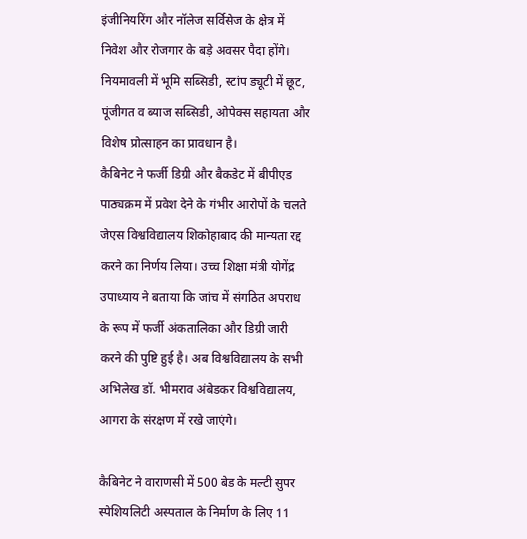इंजीनियरिंग और नॉलेज सर्विसेज के क्षेत्र में निवेश और रोजगार के बड़े अवसर पैदा होंगे। नियमावली में भूमि सब्सिडी, स्टांप ड्यूटी में छूट, पूंजीगत व ब्याज सब्सिडी, ओपेक्स सहायता और विशेष प्रोत्साहन का प्रावधान है।
कैबिनेट ने फर्जी डिग्री और बैकडेट में बीपीएड पाठ्यक्रम में प्रवेश देने के गंभीर आरोपों के चलते जेएस विश्वविद्यालय शिकोहाबाद की मान्यता रद्द करने का निर्णय लिया। उच्च शिक्षा मंत्री योगेंद्र उपाध्याय ने बताया कि जांच में संगठित अपराध के रूप में फर्जी अंकतालिका और डिग्री जारी करने की पुष्टि हुई है। अब विश्वविद्यालय के सभी अभिलेख डॉ. भीमराव अंबेडकर विश्वविद्यालय, आगरा के संरक्षण में रखे जाएंगे।

कैबिनेट ने वाराणसी में 500 बेड के मल्टी सुपर स्पेशियलिटी अस्पताल के निर्माण के लिए 11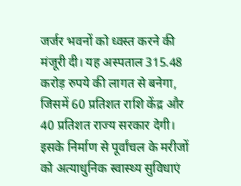जर्जर भवनों को ध्वस्त करने की मंजूरी दी। यह अस्पताल 315.48 करोड़ रुपये की लागत से बनेगा, जिसमें 60 प्रतिशत राशि केंद्र और 40 प्रतिशत राज्य सरकार देगी। इसके निर्माण से पूर्वांचल के मरीजों को अत्याधुनिक स्वास्थ्य सुविधाएं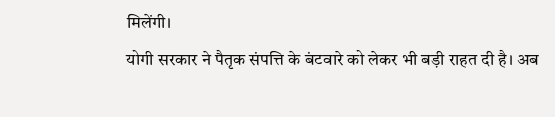मिलेंगी।
योगी सरकार ने पैतृक संपत्ति के बंटवारे को लेकर भी बड़ी राहत दी है। अब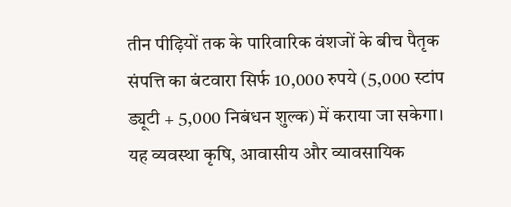तीन पीढ़ियों तक के पारिवारिक वंशजों के बीच पैतृक संपत्ति का बंटवारा सिर्फ 10,000 रुपये (5,000 स्टांप ड्यूटी + 5,000 निबंधन शुल्क) में कराया जा सकेगा। यह व्यवस्था कृषि, आवासीय और व्यावसायिक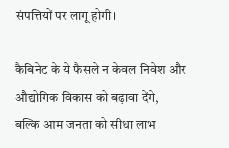संपत्तियों पर लागू होगी।

कैबिनेट के ये फैसले न केवल निवेश और औद्योगिक विकास को बढ़ावा देंगे, बल्कि आम जनता को सीधा लाभ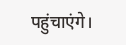पहुंचाएंगे।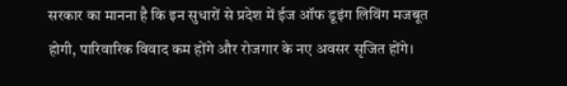सरकार का मानना है कि इन सुधारों से प्रदेश में ईज ऑफ डूइंग लिविंग मजबूत होगी, पारिवारिक विवाद कम होंगे और रोजगार के नए अवसर सृजित होंगे।